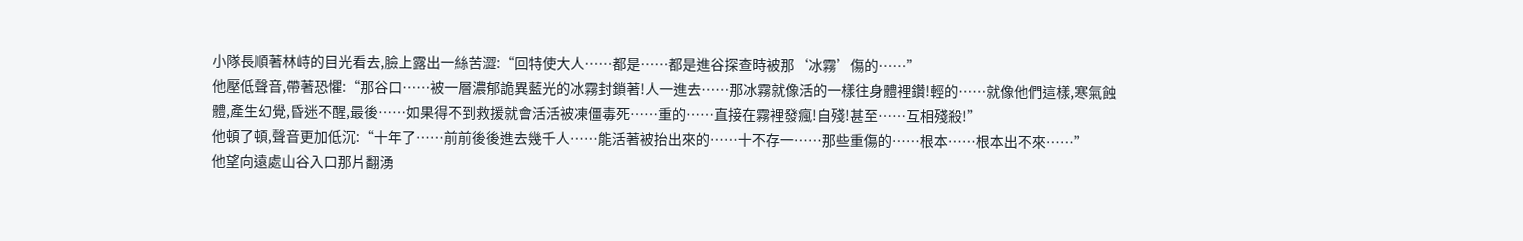小隊長順著林峙的目光看去,臉上露出一絲苦澀:“回特使大人……都是……都是進谷探查時被那‘冰霧’傷的……”
他壓低聲音,帶著恐懼:“那谷口……被一層濃郁詭異藍光的冰霧封鎖著!人一進去……那冰霧就像活的一樣往身體裡鑽!輕的……就像他們這樣,寒氣蝕體,產生幻覺,昏迷不醒,最後……如果得不到救援就會活活被凍僵毒死……重的……直接在霧裡發瘋!自殘!甚至……互相殘殺!”
他頓了頓,聲音更加低沉:“十年了……前前後後進去幾千人……能活著被抬出來的……十不存一……那些重傷的……根本……根本出不來……”
他望向遠處山谷入口那片翻湧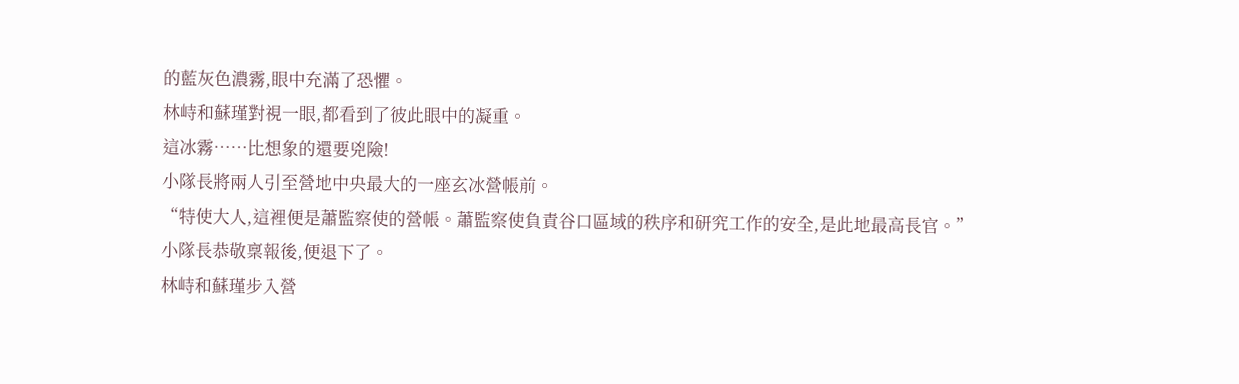的藍灰色濃霧,眼中充滿了恐懼。
林峙和蘇瑾對視一眼,都看到了彼此眼中的凝重。
這冰霧……比想象的還要兇險!
小隊長將兩人引至營地中央最大的一座玄冰營帳前。
“特使大人,這裡便是蕭監察使的營帳。蕭監察使負責谷口區域的秩序和研究工作的安全,是此地最高長官。”
小隊長恭敬稟報後,便退下了。
林峙和蘇瑾步入營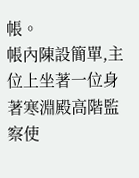帳。
帳內陳設簡單,主位上坐著一位身著寒淵殿高階監察使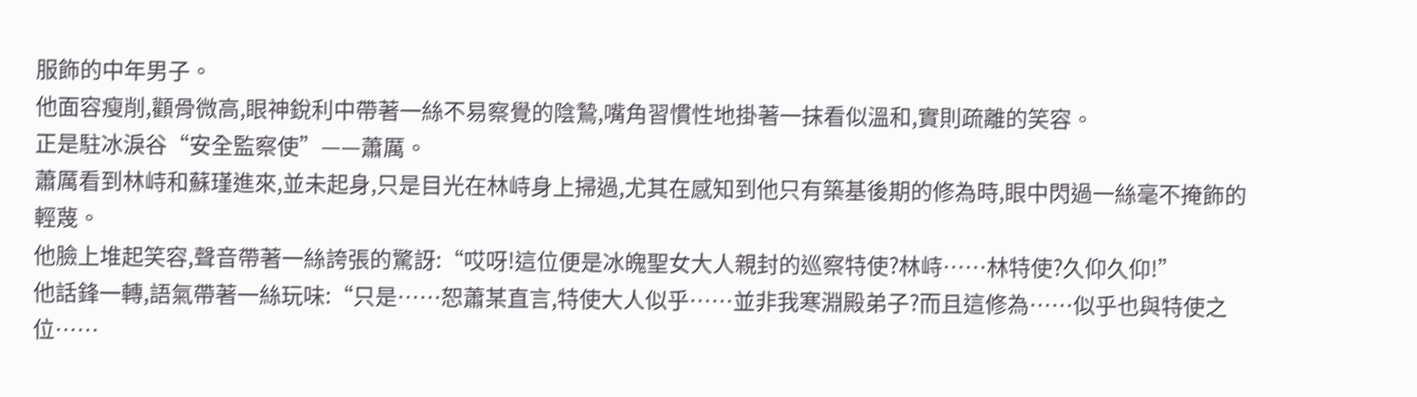服飾的中年男子。
他面容瘦削,顴骨微高,眼神銳利中帶著一絲不易察覺的陰鷙,嘴角習慣性地掛著一抹看似溫和,實則疏離的笑容。
正是駐冰淚谷“安全監察使”——蕭厲。
蕭厲看到林峙和蘇瑾進來,並未起身,只是目光在林峙身上掃過,尤其在感知到他只有築基後期的修為時,眼中閃過一絲毫不掩飾的輕蔑。
他臉上堆起笑容,聲音帶著一絲誇張的驚訝:“哎呀!這位便是冰魄聖女大人親封的巡察特使?林峙……林特使?久仰久仰!”
他話鋒一轉,語氣帶著一絲玩味:“只是……恕蕭某直言,特使大人似乎……並非我寒淵殿弟子?而且這修為……似乎也與特使之位……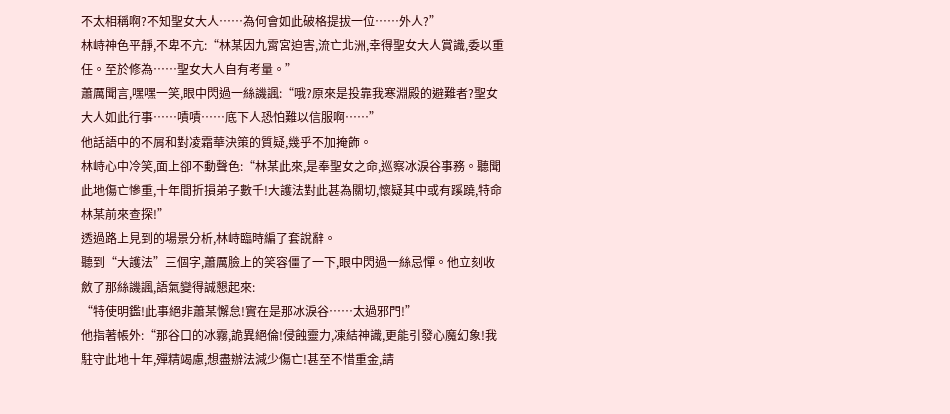不太相稱啊?不知聖女大人……為何會如此破格提拔一位……外人?”
林峙神色平靜,不卑不亢:“林某因九霄宮迫害,流亡北洲,幸得聖女大人賞識,委以重任。至於修為……聖女大人自有考量。”
蕭厲聞言,嘿嘿一笑,眼中閃過一絲譏諷:“哦?原來是投靠我寒淵殿的避難者?聖女大人如此行事……嘖嘖……底下人恐怕難以信服啊……”
他話語中的不屑和對凌霜華決策的質疑,幾乎不加掩飾。
林峙心中冷笑,面上卻不動聲色:“林某此來,是奉聖女之命,巡察冰淚谷事務。聽聞此地傷亡慘重,十年間折損弟子數千!大護法對此甚為關切,懷疑其中或有蹊蹺,特命林某前來查探!”
透過路上見到的場景分析,林峙臨時編了套說辭。
聽到“大護法”三個字,蕭厲臉上的笑容僵了一下,眼中閃過一絲忌憚。他立刻收斂了那絲譏諷,語氣變得誠懇起來:
“特使明鑑!此事絕非蕭某懈怠!實在是那冰淚谷……太過邪門!”
他指著帳外:“那谷口的冰霧,詭異絕倫!侵蝕靈力,凍結神識,更能引發心魔幻象!我駐守此地十年,殫精竭慮,想盡辦法減少傷亡!甚至不惜重金,請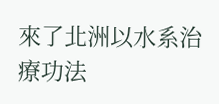來了北洲以水系治療功法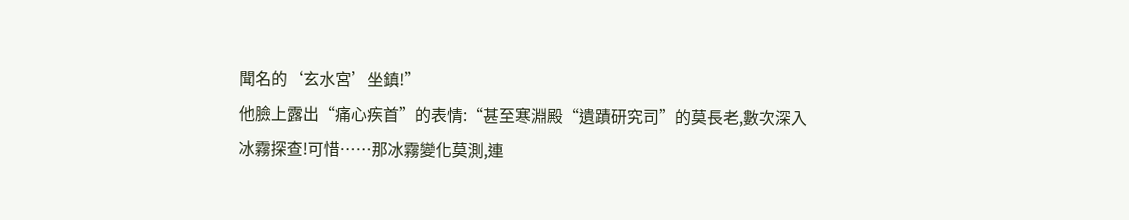聞名的‘玄水宮’坐鎮!”
他臉上露出“痛心疾首”的表情:“甚至寒淵殿“遺蹟研究司”的莫長老,數次深入冰霧探查!可惜……那冰霧變化莫測,連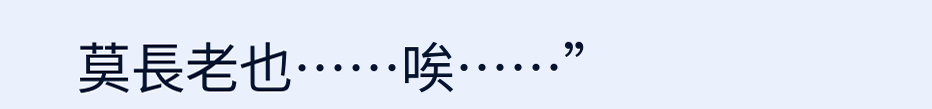莫長老也……唉……”